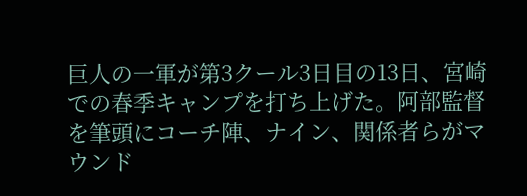巨人の一軍が第3クール3日目の13日、宮崎での春季キャンプを打ち上げた。阿部監督を筆頭にコーチ陣、ナイン、関係者らがマウンド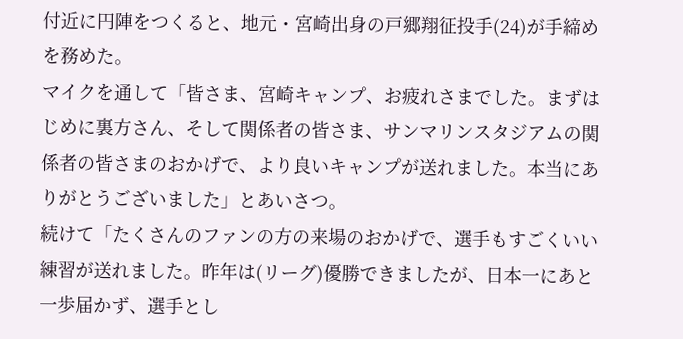付近に円陣をつくると、地元・宮崎出身の戸郷翔征投手(24)が手締めを務めた。
マイクを通して「皆さま、宮崎キャンプ、お疲れさまでした。まずはじめに裏方さん、そして関係者の皆さま、サンマリンスタジアムの関係者の皆さまのおかげで、より良いキャンプが送れました。本当にありがとうございました」とあいさつ。
続けて「たくさんのファンの方の来場のおかげで、選手もすごくいい練習が送れました。昨年は(リーグ)優勝できましたが、日本一にあと一歩届かず、選手とし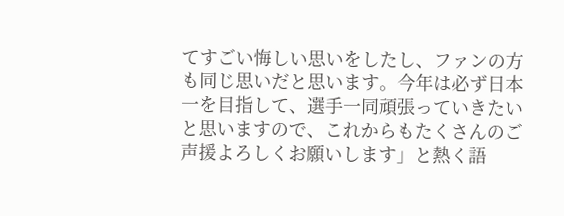てすごい悔しい思いをしたし、ファンの方も同じ思いだと思います。今年は必ず日本一を目指して、選手一同頑張っていきたいと思いますので、これからもたくさんのご声援よろしくお願いします」と熱く語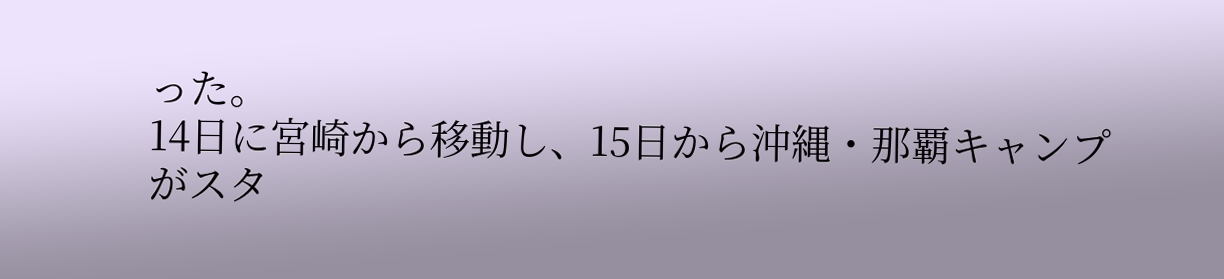った。
14日に宮崎から移動し、15日から沖縄・那覇キャンプがスタ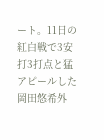ート。11日の紅白戦で3安打3打点と猛アピールした岡田悠希外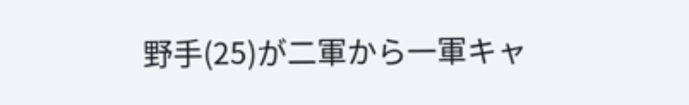野手(25)が二軍から一軍キャ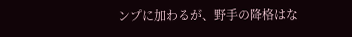ンプに加わるが、野手の降格はな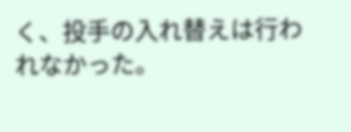く、投手の入れ替えは行われなかった。